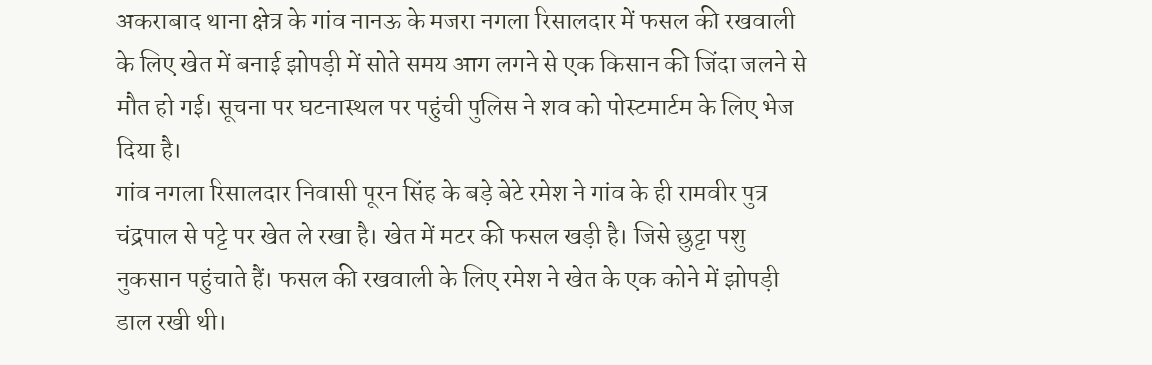अकराबाद थाना क्षेत्र के गांव नानऊ के मजरा नगला रिसालदार में फसल की रखवाली के लिए खेत में बनाई झोपड़ी में सोते समय आग लगने से एक किसान की जिंदा जलने से मौत हो गई। सूचना पर घटनास्थल पर पहुंची पुलिस ने शव को पोस्टमार्टम के लिए भेज दिया है।
गांव नगला रिसालदार निवासी पूरन सिंह के बड़े बेटे रमेश ने गांव के ही रामवीर पुत्र चंद्रपाल से पट्टे पर खेत ले रखा है। खेत में मटर की फसल खड़ी है। जिसे छुट्टा पशु नुकसान पहुंचाते हैं। फसल की रखवाली के लिए रमेश ने खेत के एक कोने में झोपड़ी डाल रखी थी।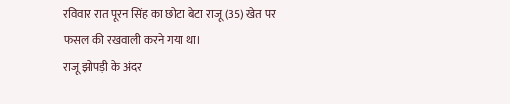रविवार रात पूरन सिंह का छोटा बेटा राजू (35) खेत पर फसल की रखवाली करने गया था।
राजू झोपड़ी के अंदर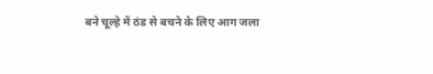बने चूल्हे में ठंड से बचने के लिए आग जला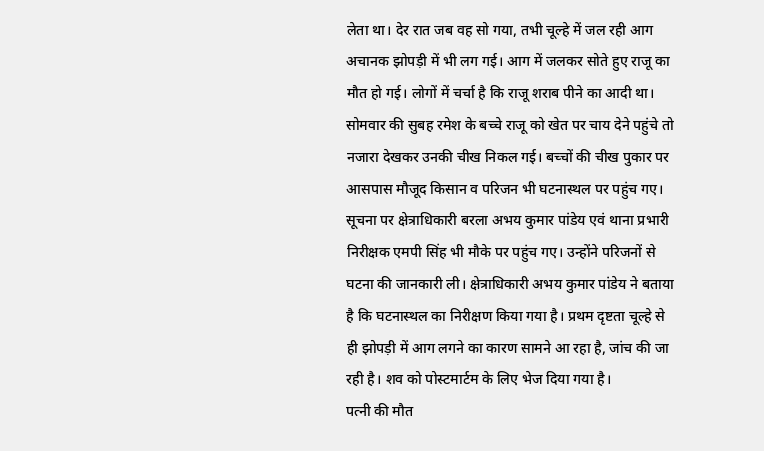लेता था। देर रात जब वह सो गया, तभी चूल्हे में जल रही आग अचानक झोपड़ी में भी लग गई। आग में जलकर सोते हुए राजू का मौत हो गई। लोगों में चर्चा है कि राजू शराब पीने का आदी था।
सोमवार की सुबह रमेश के बच्चे राजू को खेत पर चाय देने पहुंचे तो नजारा देखकर उनकी चीख निकल गई। बच्चों की चीख पुकार पर आसपास मौजूद किसान व परिजन भी घटनास्थल पर पहुंच गए। सूचना पर क्षेत्राधिकारी बरला अभय कुमार पांडेय एवं थाना प्रभारी निरीक्षक एमपी सिंह भी मौके पर पहुंच गए। उन्होंने परिजनों से घटना की जानकारी ली। क्षेत्राधिकारी अभय कुमार पांडेय ने बताया है कि घटनास्थल का निरीक्षण किया गया है। प्रथम दृष्टता चूल्हे से ही झोपड़ी में आग लगने का कारण सामने आ रहा है, जांच की जा रही है। शव को पोस्टमार्टम के लिए भेज दिया गया है।
पत्नी की मौत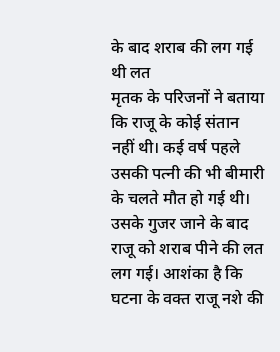के बाद शराब की लग गई थी लत
मृतक के परिजनों ने बताया कि राजू के कोई संतान नहीं थी। कई वर्ष पहले उसकी पत्नी की भी बीमारी के चलते मौत हो गई थी। उसके गुजर जाने के बाद राजू को शराब पीने की लत लग गई। आशंका है कि घटना के वक्त राजू नशे की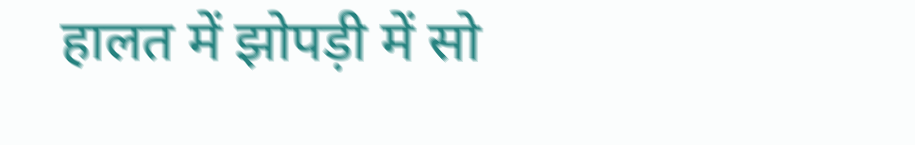हालत में झोपड़ी में सो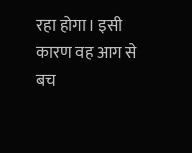रहा होगा। इसी कारण वह आग से बच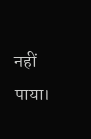नहीं पाया।